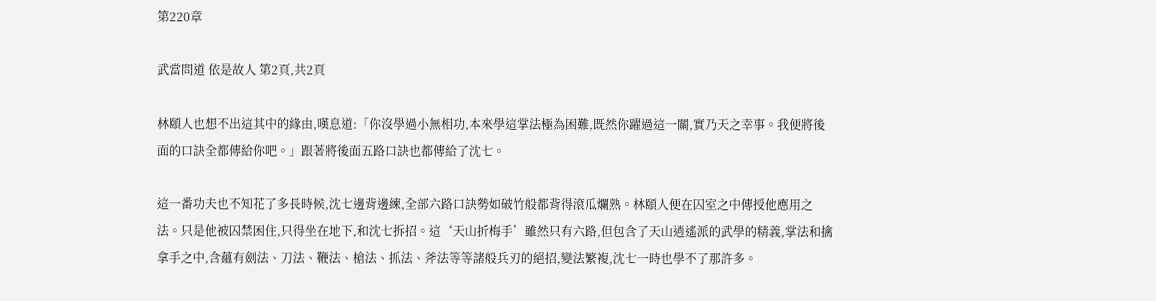第220章

武當問道 依是故人 第2頁,共2頁

林頤人也想不出這其中的緣由,嘆息道:「你沒學過小無相功,本來學這掌法極為困難,既然你躍過這一關,實乃天之幸事。我便將後面的口訣全都傳給你吧。」跟著將後面五路口訣也都傳給了沈七。

這一番功夫也不知花了多長時候,沈七邊背邊練,全部六路口訣勢如破竹般都背得滾瓜爛熟。林頤人便在囚室之中傳授他應用之法。只是他被囚禁困住,只得坐在地下,和沈七拆招。這‘天山折梅手’雖然只有六路,但包含了天山逍遙派的武學的精義,掌法和擒拿手之中,含蘊有劍法、刀法、鞭法、槍法、抓法、斧法等等諸般兵刃的絕招,變法繁複,沈七一時也學不了那許多。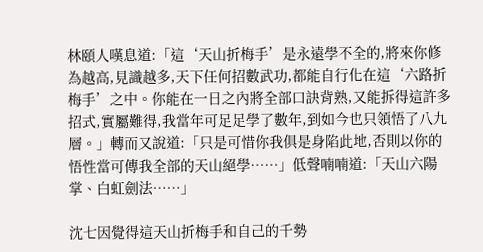林頤人嘆息道:「這‘天山折梅手’是永遠學不全的,將來你修為越高,見識越多,天下任何招數武功,都能自行化在這‘六路折梅手’之中。你能在一日之內將全部口訣背熟,又能拆得這許多招式,實屬難得,我當年可足足學了數年,到如今也只領悟了八九層。」轉而又說道:「只是可惜你我俱是身陷此地,否則以你的悟性當可傳我全部的天山絕學……」低聲喃喃道:「天山六陽掌、白虹劍法……」

沈七因覺得這天山折梅手和自己的千勢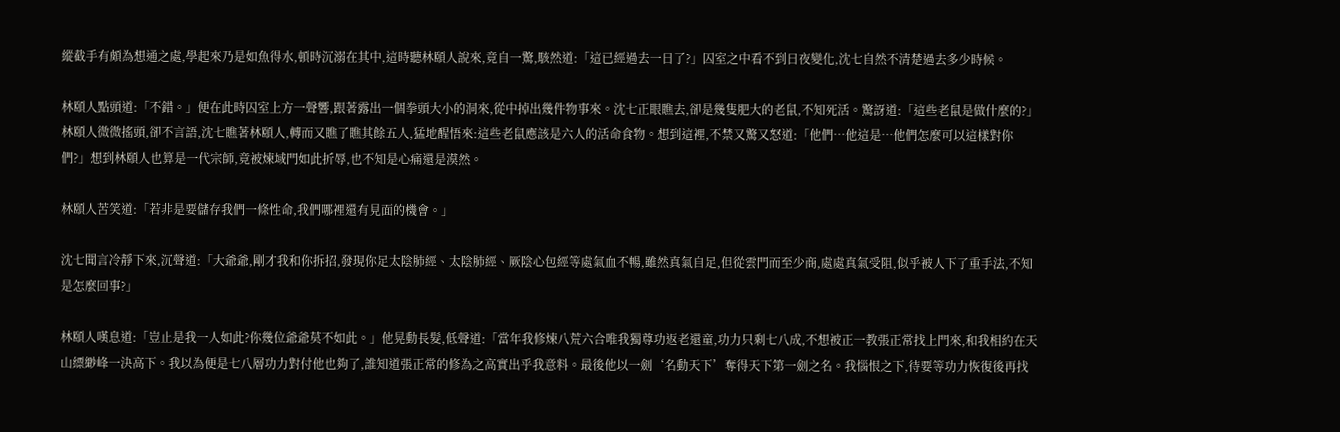縱截手有頗為想通之處,學起來乃是如魚得水,頓時沉溺在其中,這時聽林頤人說來,竟自一驚,駭然道:「這已經過去一日了?」囚室之中看不到日夜變化,沈七自然不清楚過去多少時候。

林頤人點頭道:「不錯。」便在此時囚室上方一聲響,跟著露出一個拳頭大小的洞來,從中掉出幾件物事來。沈七正眼瞧去,卻是幾隻肥大的老鼠,不知死活。驚訝道:「這些老鼠是做什麼的?」林頤人微微搖頭,卻不言語,沈七瞧著林頤人,轉而又瞧了瞧其餘五人,猛地醒悟來:這些老鼠應該是六人的活命食物。想到這裡,不禁又驚又怒道:「他們…他這是…他們怎麼可以這樣對你們?」想到林頤人也算是一代宗師,竟被煉域門如此折辱,也不知是心痛還是漠然。

林頤人苦笑道:「若非是要儲存我們一條性命,我們哪裡還有見面的機會。」

沈七聞言冷靜下來,沉聲道:「大爺爺,剛才我和你拆招,發現你足太陰肺經、太陰肺經、厥陰心包經等處氣血不暢,雖然真氣自足,但從雲門而至少商,處處真氣受阻,似乎被人下了重手法,不知是怎麼回事?」

林頤人嘆息道:「豈止是我一人如此?你幾位爺爺莫不如此。」他晃動長髮,低聲道:「當年我修煉八荒六合唯我獨尊功返老還童,功力只剩七八成,不想被正一教張正常找上門來,和我相約在天山縹緲峰一決高下。我以為便是七八層功力對付他也夠了,誰知道張正常的修為之高實出乎我意料。最後他以一劍‘名動天下’奪得天下第一劍之名。我惱恨之下,待要等功力恢復後再找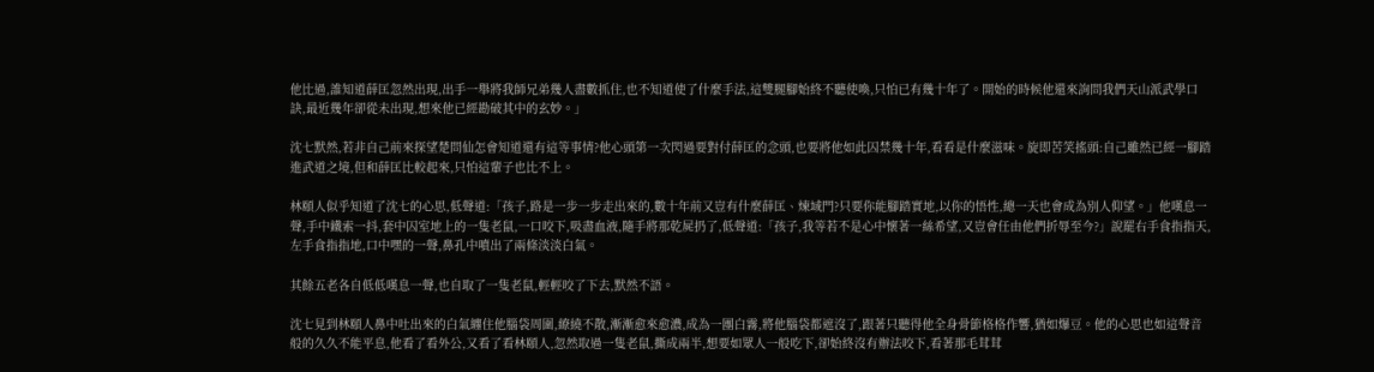他比過,誰知道薛匡忽然出現,出手一舉將我師兄弟幾人盡數抓住,也不知道使了什麼手法,這雙腿腳始終不聽使喚,只怕已有幾十年了。開始的時候他還來詢問我們天山派武學口訣,最近幾年卻從未出現,想來他已經勘破其中的玄妙。」

沈七默然,若非自己前來探望楚問仙怎會知道還有這等事情?他心頭第一次閃過要對付薛匡的念頭,也要將他如此囚禁幾十年,看看是什麼滋味。旋即苦笑搖頭:自己雖然已經一腳踏進武道之境,但和薛匡比較起來,只怕這輩子也比不上。

林頤人似乎知道了沈七的心思,低聲道:「孩子,路是一步一步走出來的,數十年前又豈有什麼薛匡、煉域門?只要你能腳踏實地,以你的悟性,總一天也會成為別人仰望。」他嘆息一聲,手中鐵索一抖,套中囚室地上的一隻老鼠,一口咬下,吸盡血液,隨手將那乾屍扔了,低聲道:「孩子,我等若不是心中懷著一絲希望,又豈會任由他們折辱至今?」說罷右手食指指天,左手食指指地,口中嘿的一聲,鼻孔中噴出了兩條淡淡白氣。

其餘五老各自低低嘆息一聲,也自取了一隻老鼠,輕輕咬了下去,默然不語。

沈七見到林頤人鼻中吐出來的白氣纏住他腦袋周圍,繚繞不散,漸漸愈來愈濃,成為一團白霧,將他腦袋都遮沒了,跟著只聽得他全身骨節格格作響,猶如爆豆。他的心思也如這聲音般的久久不能平息,他看了看外公,又看了看林頤人,忽然取過一隻老鼠,撕成兩半,想要如眾人一般吃下,卻始終沒有辦法咬下,看著那毛茸茸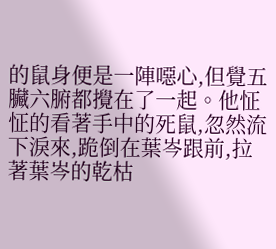的鼠身便是一陣噁心,但覺五臟六腑都攪在了一起。他怔怔的看著手中的死鼠,忽然流下淚來,跪倒在葉岑跟前,拉著葉岑的乾枯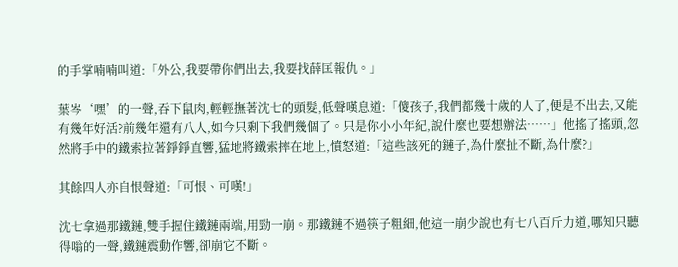的手掌喃喃叫道:「外公,我要帶你們出去,我要找薛匡報仇。」

葉岑‘嘿’的一聲,吞下鼠肉,輕輕撫著沈七的頭髮,低聲嘆息道:「傻孩子,我們都幾十歲的人了,便是不出去,又能有幾年好活?前幾年還有八人,如今只剩下我們幾個了。只是你小小年紀,說什麼也要想辦法……」他搖了搖頭,忽然將手中的鐵索拉著錚錚直響,猛地將鐵索摔在地上,憤怒道:「這些該死的鏈子,為什麼扯不斷,為什麼?」

其餘四人亦自恨聲道:「可恨、可嘆!」

沈七拿過那鐵鏈,雙手握住鐵鏈兩端,用勁一崩。那鐵鏈不過筷子粗細,他這一崩少說也有七八百斤力道,哪知只聽得嗡的一聲,鐵鏈震動作響,卻崩它不斷。